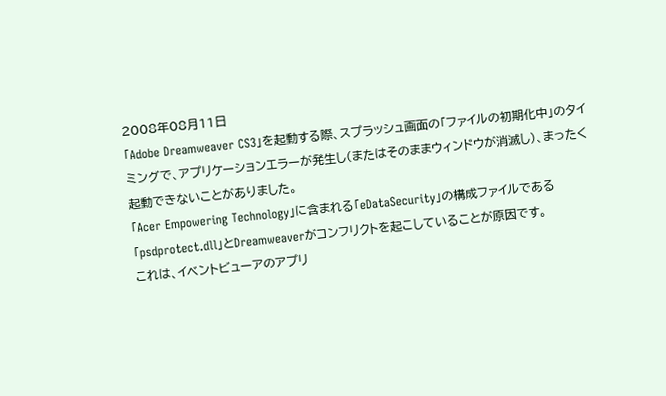2008年08月11日
「Adobe Dreamweaver CS3」を起動する際、スプラッシュ画面の「ファイルの初期化中」のタイミングで、アプリケーションエラーが発生し(またはそのままウィンドウが消滅し)、まったく起動できないことがありました。
「Acer Empowering Technology」に含まれる「eDataSecurity」の構成ファイルである「psdprotect.dll」とDreamweaverがコンフリクトを起こしていることが原因です。
これは、イベントビューアのアプリ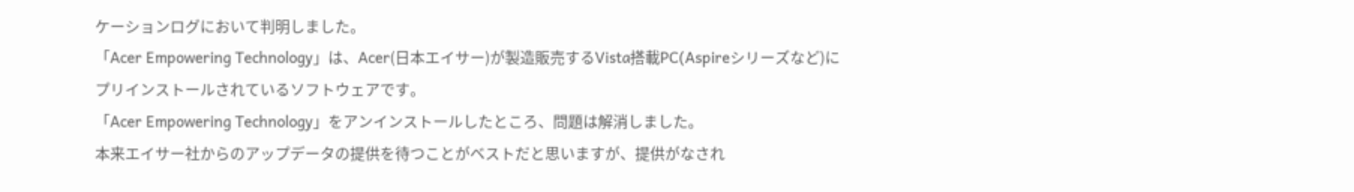ケーションログにおいて判明しました。
「Acer Empowering Technology」は、Acer(日本エイサー)が製造販売するVista搭載PC(Aspireシリーズなど)にプリインストールされているソフトウェアです。
「Acer Empowering Technology」をアンインストールしたところ、問題は解消しました。
本来エイサー社からのアップデータの提供を待つことがベストだと思いますが、提供がなされ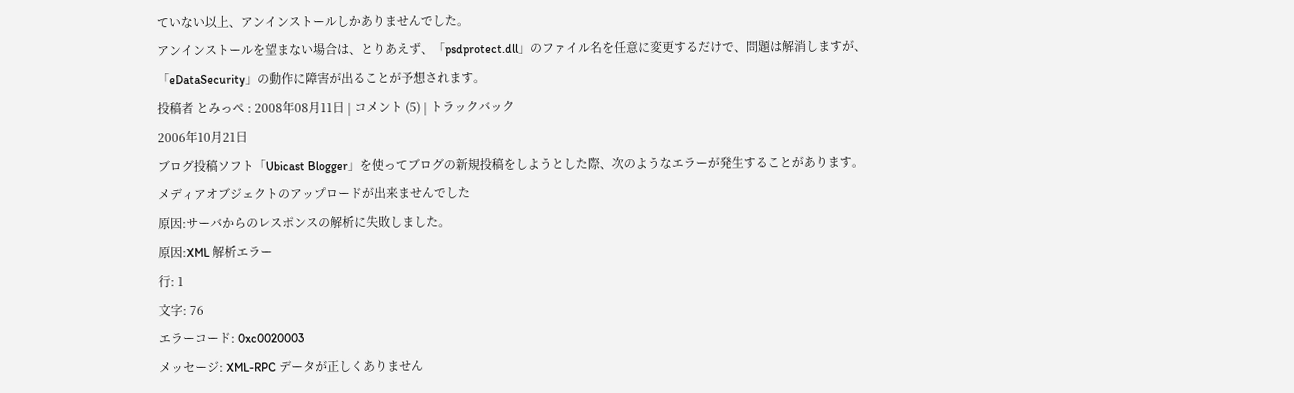ていない以上、アンインストールしかありませんでした。
アンインストールを望まない場合は、とりあえず、「psdprotect.dll」のファイル名を任意に変更するだけで、問題は解消しますが、「eDataSecurity」の動作に障害が出ることが予想されます。
投稿者 とみっぺ : 2008年08月11日 | コメント (5) | トラックバック
2006年10月21日
ブログ投稿ソフト「Ubicast Blogger」を使ってブログの新規投稿をしようとした際、次のようなエラーが発生することがあります。
メディアオブジェクトのアップロードが出来ませんでした
原因:サーバからのレスポンスの解析に失敗しました。
原因:XML 解析エラー
行: 1
文字: 76
エラーコード: 0xc0020003
メッセージ: XML-RPC データが正しくありません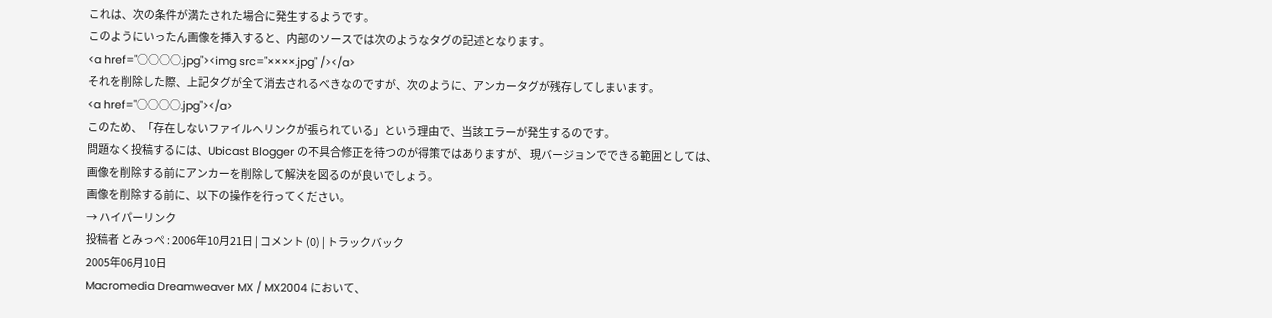これは、次の条件が満たされた場合に発生するようです。
このようにいったん画像を挿入すると、内部のソースでは次のようなタグの記述となります。
<a href="○○○○.jpg"><img src="××××.jpg" /></a>
それを削除した際、上記タグが全て消去されるべきなのですが、次のように、アンカータグが残存してしまいます。
<a href="○○○○.jpg"></a>
このため、「存在しないファイルへリンクが張られている」という理由で、当該エラーが発生するのです。
問題なく投稿するには、Ubicast Blogger の不具合修正を待つのが得策ではありますが、 現バージョンでできる範囲としては、画像を削除する前にアンカーを削除して解決を図るのが良いでしょう。
画像を削除する前に、以下の操作を行ってください。
→ ハイパーリンク
投稿者 とみっぺ : 2006年10月21日 | コメント (0) | トラックバック
2005年06月10日
Macromedia Dreamweaver MX / MX2004 において、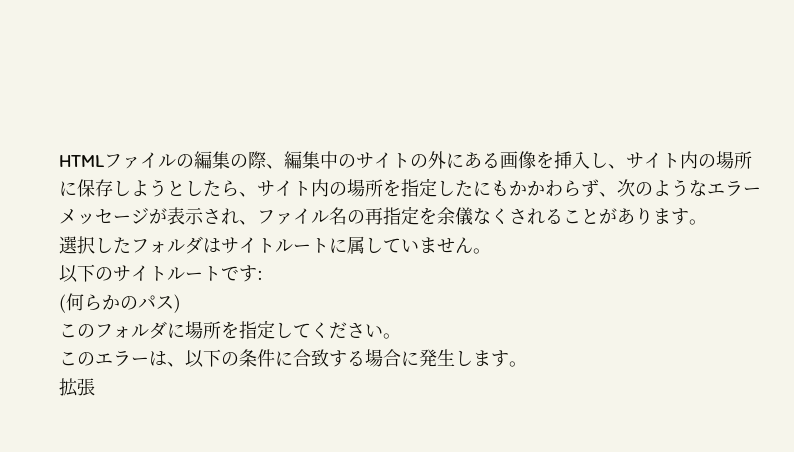HTMLファイルの編集の際、編集中のサイトの外にある画像を挿入し、サイト内の場所に保存しようとしたら、サイト内の場所を指定したにもかかわらず、次のようなエラーメッセージが表示され、ファイル名の再指定を余儀なくされることがあります。
選択したフォルダはサイトルートに属していません。
以下のサイトルートです:
(何らかのパス)
このフォルダに場所を指定してください。
このエラーは、以下の条件に合致する場合に発生します。
拡張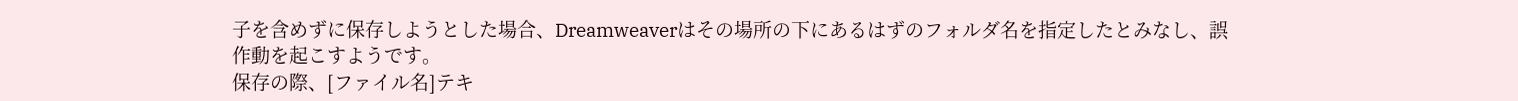子を含めずに保存しようとした場合、Dreamweaverはその場所の下にあるはずのフォルダ名を指定したとみなし、誤作動を起こすようです。
保存の際、[ファイル名]テキ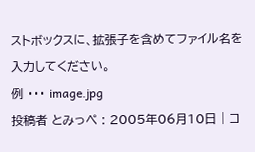ストボックスに、拡張子を含めてファイル名を入力してください。
例 ・・・ image.jpg
投稿者 とみっぺ : 2005年06月10日 | コ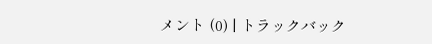メント (0) | トラックバック